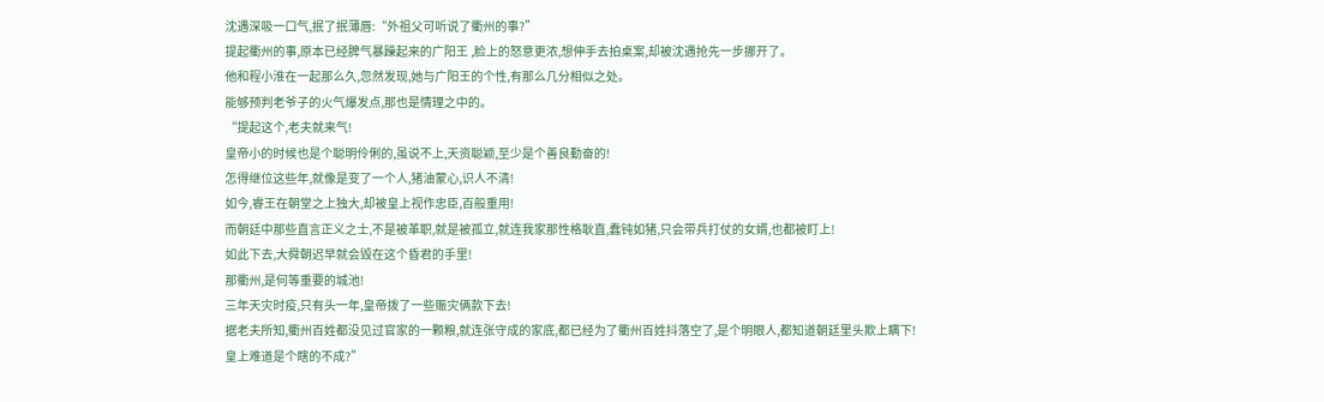沈遇深吸一口气,抿了抿薄唇:“外祖父可听说了衢州的事?”
提起衢州的事,原本已经脾气暴躁起来的广阳王 ,脸上的怒意更浓,想伸手去拍桌案,却被沈遇抢先一步挪开了。
他和程小淮在一起那么久,忽然发现,她与广阳王的个性,有那么几分相似之处。
能够预判老爷子的火气爆发点,那也是情理之中的。
“提起这个,老夫就来气!
皇帝小的时候也是个聪明伶俐的,虽说不上,天资聪颖,至少是个善良勤奋的!
怎得继位这些年,就像是变了一个人,猪油蒙心,识人不清!
如今,睿王在朝堂之上独大,却被皇上视作忠臣,百般重用!
而朝廷中那些直言正义之士,不是被革职,就是被孤立,就连我家那性格耿直,蠢钝如猪,只会带兵打仗的女婿,也都被盯上!
如此下去,大舜朝迟早就会毁在这个昏君的手里!
那衢州,是何等重要的城池!
三年天灾时疫,只有头一年,皇帝拨了一些赈灾俩款下去!
据老夫所知,衢州百姓都没见过官家的一颗粮,就连张守成的家底,都已经为了衢州百姓抖落空了,是个明眼人,都知道朝廷里头欺上瞒下!
皇上难道是个瞎的不成?”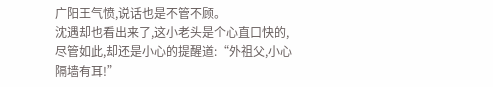广阳王气愤,说话也是不管不顾。
沈遇却也看出来了,这小老头是个心直口快的,尽管如此,却还是小心的提醒道:“外祖父,小心隔墙有耳!”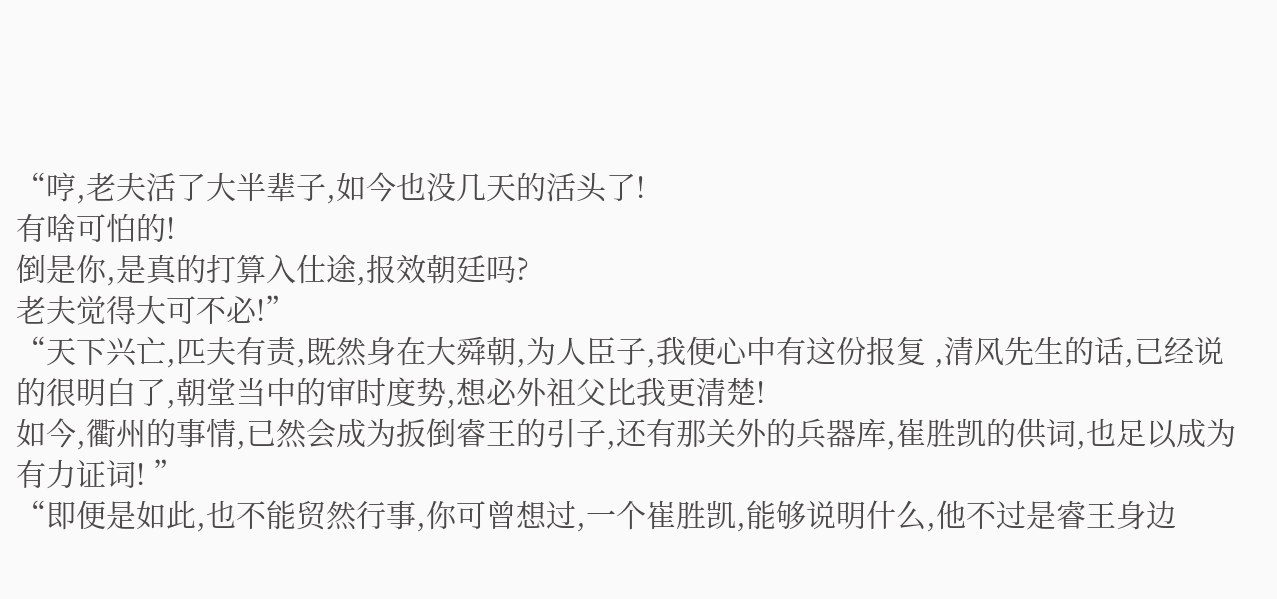“哼,老夫活了大半辈子,如今也没几天的活头了!
有啥可怕的!
倒是你,是真的打算入仕途,报效朝廷吗?
老夫觉得大可不必!”
“天下兴亡,匹夫有责,既然身在大舜朝,为人臣子,我便心中有这份报复 ,清风先生的话,已经说的很明白了,朝堂当中的审时度势,想必外祖父比我更清楚!
如今,衢州的事情,已然会成为扳倒睿王的引子,还有那关外的兵器库,崔胜凯的供词,也足以成为有力证词! ”
“即便是如此,也不能贸然行事,你可曾想过,一个崔胜凯,能够说明什么,他不过是睿王身边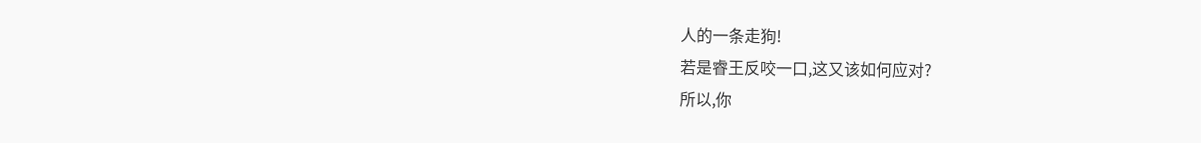人的一条走狗!
若是睿王反咬一口,这又该如何应对?
所以,你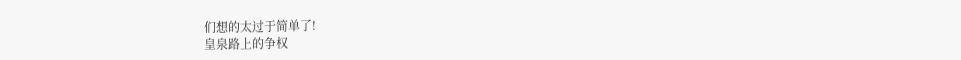们想的太过于简单了!
皇泉路上的争权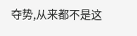夺势,从来都不是这